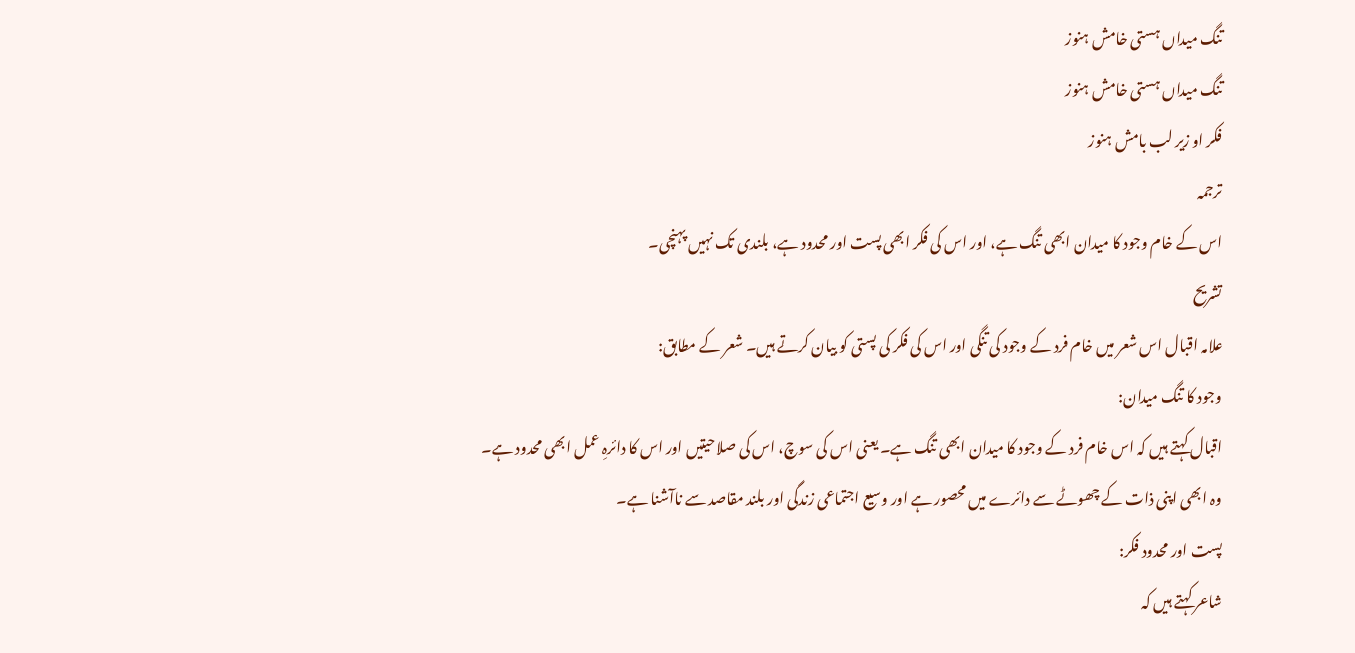تنگ میداں ہستی خامش ہنوز
تنگ میداں ہستی خامش ہنوز
فکر او زیر لب بامش ہنوز
ترجمہ
اس کے خام وجود کا میدان ابھی تنگ ہے، اور اس کی فکر ابھی پست اور محدود ہے، بلندی تک نہیں پہنچی۔
تشریح
علامہ اقبال اس شعر میں خام فرد کے وجود کی تنگی اور اس کی فکر کی پستی کو بیان کرتے ہیں۔ شعر کے مطابق:
وجود کا تنگ میدان:
اقبال کہتے ہیں کہ اس خام فرد کے وجود کا میدان ابھی تنگ ہے۔ یعنی اس کی سوچ، اس کی صلاحیتیں اور اس کا دائرہِ عمل ابھی محدود ہے۔
وہ ابھی اپنی ذات کے چھوٹے سے دائرے میں محصور ہے اور وسیع اجتماعی زندگی اور بلند مقاصد سے ناآشنا ہے۔
پست اور محدود فکر:
شاعر کہتے ہیں کہ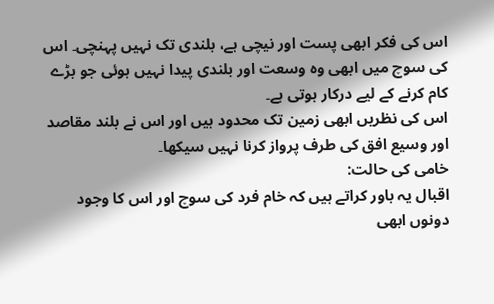اس کی فکر ابھی پست اور نیچی ہے، بلندی تک نہیں پہنچی۔ اس کی سوچ میں ابھی وہ وسعت اور بلندی پیدا نہیں ہوئی جو بڑے کام کرنے کے لیے درکار ہوتی ہے۔
اس کی نظریں ابھی زمین تک محدود ہیں اور اس نے بلند مقاصد اور وسیع افق کی طرف پرواز کرنا نہیں سیکھا۔
خامی کی حالت:
اقبال یہ باور کراتے ہیں کہ خام فرد کی سوچ اور اس کا وجود دونوں ابھی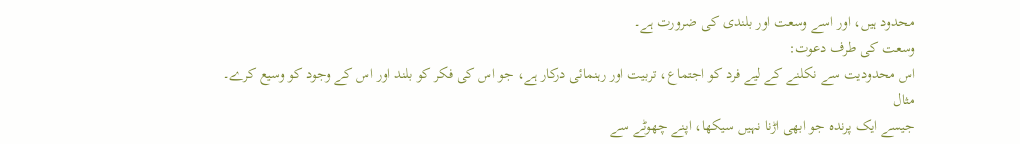محدود ہیں، اور اسے وسعت اور بلندی کی ضرورت ہے۔
وسعت کی طرف دعوت:
اس محدودیت سے نکلنے کے لیے فرد کو اجتماع، تربیت اور رہنمائی درکار ہے، جو اس کی فکر کو بلند اور اس کے وجود کو وسیع کرے۔
مثال
جیسے ایک پرندہ جو ابھی اڑنا نہیں سیکھا، اپنے چھوٹے سے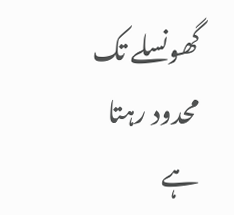گھونسلے تک محدود رہتا ہے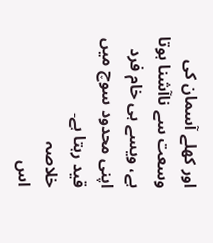اور کھلے آسمان کی وسعت سے ناآشنا ہوتا ہے، ویسے ہی خام فرد اپنی محدود سوچ میں قید رہتا ہے۔
خلاصہ
اس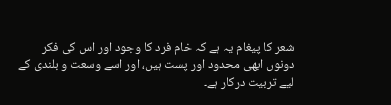شعر کا پیغام یہ ہے کہ خام فرد کا وجود اور اس کی فکر دونوں ابھی محدود اور پست ہیں، اور اسے وسعت و بلندی کے لیے تربیت درکار ہے۔